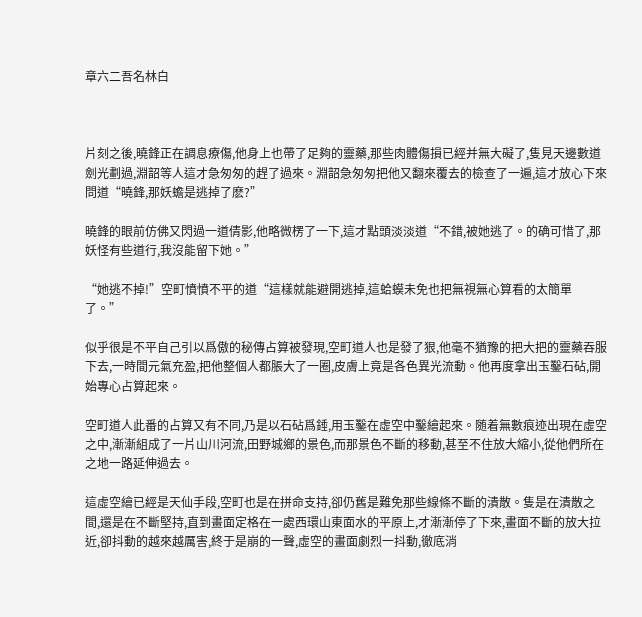章六二吾名林白



片刻之後,曉鋒正在調息療傷,他身上也帶了足夠的靈藥,那些肉體傷損已經并無大礙了,隻見天邊數道劍光劃過,淵韶等人這才急匆匆的趕了過來。淵韶急匆匆把他又翻來覆去的檢查了一遍,這才放心下來問道“曉鋒,那妖蟾是逃掉了麽?”

曉鋒的眼前仿佛又閃過一道倩影,他略微楞了一下,這才點頭淡淡道“不錯,被她逃了。的确可惜了,那妖怪有些道行,我沒能留下她。”

“她逃不掉!”空町憤憤不平的道“這樣就能避開逃掉,這蛤蟆未免也把無視無心算看的太簡單了。”

似乎很是不平自己引以爲傲的秘傳占算被發現,空町道人也是發了狠,他毫不猶豫的把大把的靈藥吞服下去,一時間元氣充盈,把他整個人都脹大了一圈,皮膚上竟是各色異光流動。他再度拿出玉鑿石砧,開始專心占算起來。

空町道人此番的占算又有不同,乃是以石砧爲錘,用玉鑿在虛空中鑿繪起來。随着無數痕迹出現在虛空之中,漸漸組成了一片山川河流,田野城鄉的景色,而那景色不斷的移動,甚至不住放大縮小,從他們所在之地一路延伸過去。

這虛空繪已經是天仙手段,空町也是在拼命支持,卻仍舊是難免那些線條不斷的潰散。隻是在潰散之間,還是在不斷堅持,直到畫面定格在一處西環山東面水的平原上,才漸漸停了下來,畫面不斷的放大拉近,卻抖動的越來越厲害,終于是崩的一聲,虛空的畫面劇烈一抖動,徹底消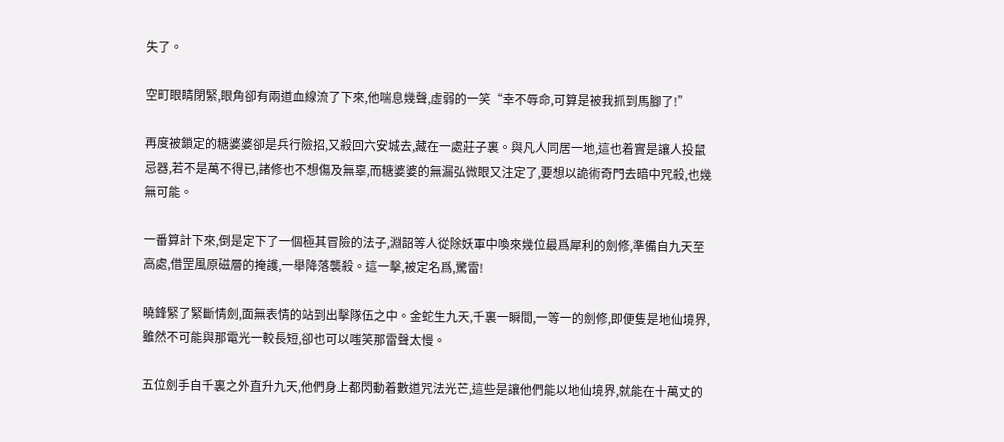失了。

空町眼睛閉緊,眼角卻有兩道血線流了下來,他喘息幾聲,虛弱的一笑“幸不辱命,可算是被我抓到馬腳了!”

再度被鎖定的糖婆婆卻是兵行險招,又殺回六安城去,藏在一處莊子裏。與凡人同居一地,這也着實是讓人投鼠忌器,若不是萬不得已,諸修也不想傷及無辜,而糖婆婆的無漏弘微眼又注定了,要想以詭術奇門去暗中咒殺,也幾無可能。

一番算計下來,倒是定下了一個極其冒險的法子,淵韶等人從除妖軍中喚來幾位最爲犀利的劍修,準備自九天至高處,借罡風原磁層的掩護,一舉降落襲殺。這一擊,被定名爲,驚雷!

曉鋒緊了緊斷情劍,面無表情的站到出擊隊伍之中。金蛇生九天,千裏一瞬間,一等一的劍修,即便隻是地仙境界,雖然不可能與那電光一較長短,卻也可以嗤笑那雷聲太慢。

五位劍手自千裏之外直升九天,他們身上都閃動着數道咒法光芒,這些是讓他們能以地仙境界,就能在十萬丈的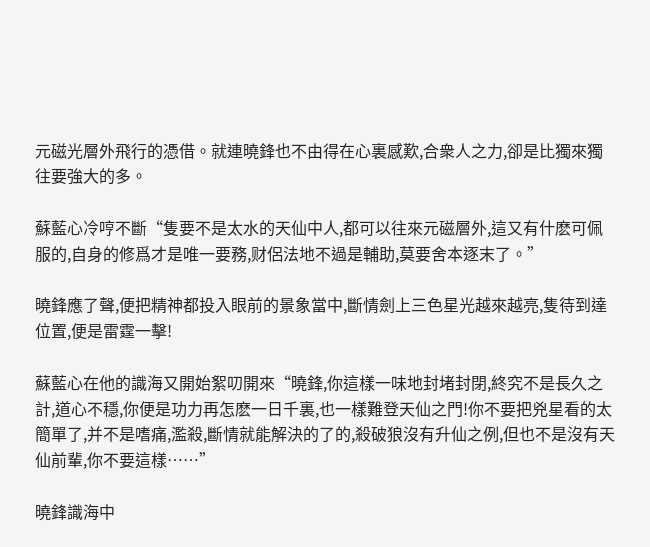元磁光層外飛行的憑借。就連曉鋒也不由得在心裏感歎,合衆人之力,卻是比獨來獨往要強大的多。

蘇藍心冷哼不斷“隻要不是太水的天仙中人,都可以往來元磁層外,這又有什麽可佩服的,自身的修爲才是唯一要務,财侶法地不過是輔助,莫要舍本逐末了。”

曉鋒應了聲,便把精神都投入眼前的景象當中,斷情劍上三色星光越來越亮,隻待到達位置,便是雷霆一擊!

蘇藍心在他的識海又開始絮叨開來“曉鋒,你這樣一味地封堵封閉,終究不是長久之計,道心不穩,你便是功力再怎麽一日千裏,也一樣難登天仙之門!你不要把兇星看的太簡單了,并不是嗜痛,濫殺,斷情就能解決的了的,殺破狼沒有升仙之例,但也不是沒有天仙前輩,你不要這樣……”

曉鋒識海中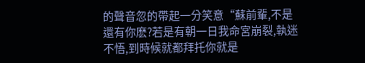的聲音忽的帶起一分笑意“蘇前輩,不是還有你麽?若是有朝一日我命宮崩裂,執迷不悟,到時候就都拜托你就是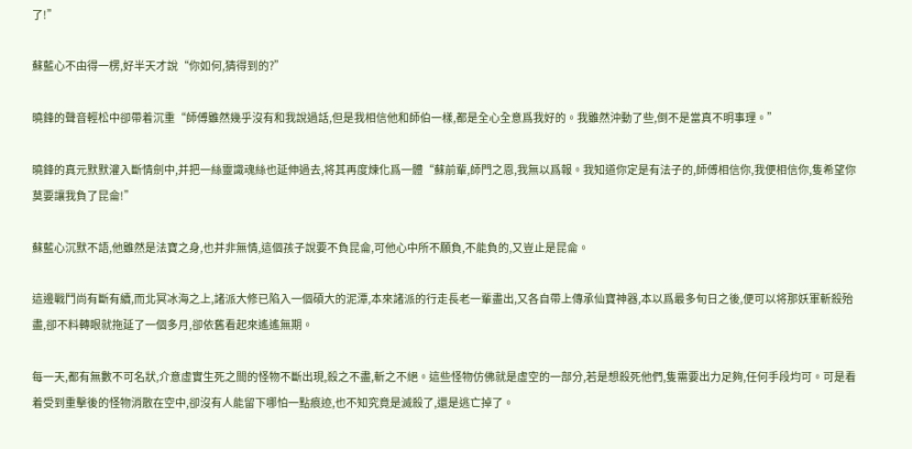了!”

蘇藍心不由得一楞,好半天才說“你如何,猜得到的?”

曉鋒的聲音輕松中卻帶着沉重“師傅雖然幾乎沒有和我說過話,但是我相信他和師伯一樣,都是全心全意爲我好的。我雖然沖動了些,倒不是當真不明事理。”

曉鋒的真元默默灌入斷情劍中,并把一絲靈識魂絲也延伸過去,将其再度煉化爲一體“蘇前輩,師門之恩,我無以爲報。我知道你定是有法子的,師傅相信你,我便相信你,隻希望你莫要讓我負了昆侖!”

蘇藍心沉默不語,他雖然是法寶之身,也并非無情,這個孩子說要不負昆侖,可他心中所不願負,不能負的,又豈止是昆侖。

這邊戰鬥尚有斷有續,而北冥冰海之上,諸派大修已陷入一個碩大的泥潭,本來諸派的行走長老一輩盡出,又各自帶上傳承仙寶神器,本以爲最多旬日之後,便可以将那妖軍斬殺殆盡,卻不料轉眼就拖延了一個多月,卻依舊看起來遙遙無期。

每一天,都有無數不可名狀,介意虛實生死之間的怪物不斷出現,殺之不盡,斬之不絕。這些怪物仿佛就是虛空的一部分,若是想殺死他們,隻需要出力足夠,任何手段均可。可是看着受到重擊後的怪物消散在空中,卻沒有人能留下哪怕一點痕迹,也不知究竟是滅殺了,還是逃亡掉了。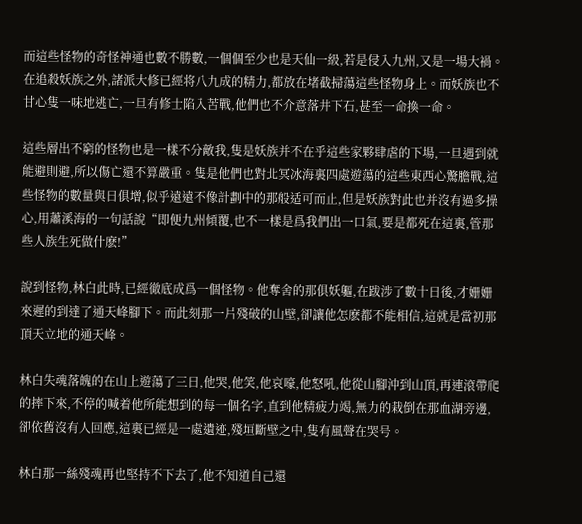而這些怪物的奇怪神通也數不勝數,一個個至少也是天仙一級,若是侵入九州,又是一場大禍。在追殺妖族之外,諸派大修已經将八九成的精力,都放在堵截掃蕩這些怪物身上。而妖族也不甘心隻一味地逃亡,一旦有修士陷入苦戰,他們也不介意落井下石,甚至一命換一命。

這些層出不窮的怪物也是一樣不分敵我,隻是妖族并不在乎這些家夥肆虐的下場,一旦遇到就能避則避,所以傷亡還不算嚴重。隻是他們也對北冥冰海裏四處遊蕩的這些東西心驚膽戰,這些怪物的數量與日俱增,似乎遠遠不像計劃中的那般适可而止,但是妖族對此也并沒有過多操心,用蕭溪海的一句話說“即便九州傾覆,也不一樣是爲我們出一口氣,要是都死在這裏,管那些人族生死做什麽!”

說到怪物,林白此時,已經徹底成爲一個怪物。他奪舍的那俱妖軀,在跋涉了數十日後,才姗姗來遲的到達了通天峰腳下。而此刻那一片殘破的山壁,卻讓他怎麽都不能相信,這就是當初那頂天立地的通天峰。

林白失魂落魄的在山上遊蕩了三日,他哭,他笑,他哀嚎,他怒吼,他從山腳沖到山頂,再連滾帶爬的摔下來,不停的喊着他所能想到的每一個名字,直到他精疲力竭,無力的栽倒在那血湖旁邊,卻依舊沒有人回應,這裏已經是一處遺迹,殘垣斷壁之中,隻有風聲在哭号。

林白那一絲殘魂再也堅持不下去了,他不知道自己還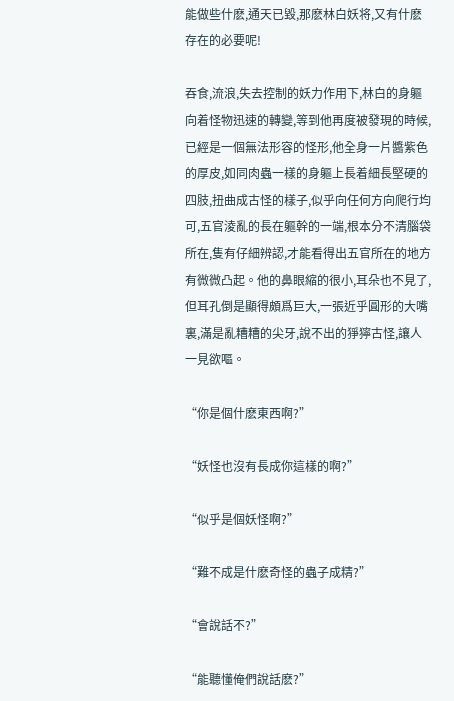能做些什麽,通天已毀,那麽林白妖将,又有什麽存在的必要呢!

吞食,流浪,失去控制的妖力作用下,林白的身軀向着怪物迅速的轉變,等到他再度被發現的時候,已經是一個無法形容的怪形,他全身一片醬紫色的厚皮,如同肉蟲一樣的身軀上長着細長堅硬的四肢,扭曲成古怪的樣子,似乎向任何方向爬行均可,五官淩亂的長在軀幹的一端,根本分不清腦袋所在,隻有仔細辨認,才能看得出五官所在的地方有微微凸起。他的鼻眼縮的很小,耳朵也不見了,但耳孔倒是顯得頗爲巨大,一張近乎圓形的大嘴裏,滿是亂糟糟的尖牙,說不出的猙獰古怪,讓人一見欲嘔。

“你是個什麽東西啊?”

“妖怪也沒有長成你這樣的啊?”

“似乎是個妖怪啊?”

“難不成是什麽奇怪的蟲子成精?”

“會說話不?”

“能聽懂俺們說話麽?”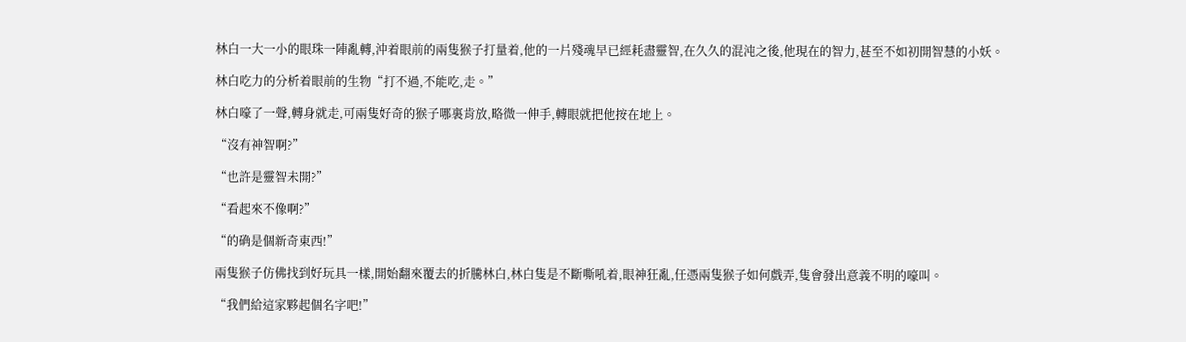林白一大一小的眼珠一陣亂轉,沖着眼前的兩隻猴子打量着,他的一片殘魂早已經耗盡靈智,在久久的混沌之後,他現在的智力,甚至不如初開智慧的小妖。

林白吃力的分析着眼前的生物“打不過,不能吃,走。”

林白嚎了一聲,轉身就走,可兩隻好奇的猴子哪裏肯放,略微一伸手,轉眼就把他按在地上。

“沒有神智啊?”

“也許是靈智未開?”

“看起來不像啊?”

“的确是個新奇東西!”

兩隻猴子仿佛找到好玩具一樣,開始翻來覆去的折騰林白,林白隻是不斷嘶吼着,眼神狂亂,任憑兩隻猴子如何戲弄,隻會發出意義不明的嚎叫。

“我們給這家夥起個名字吧!”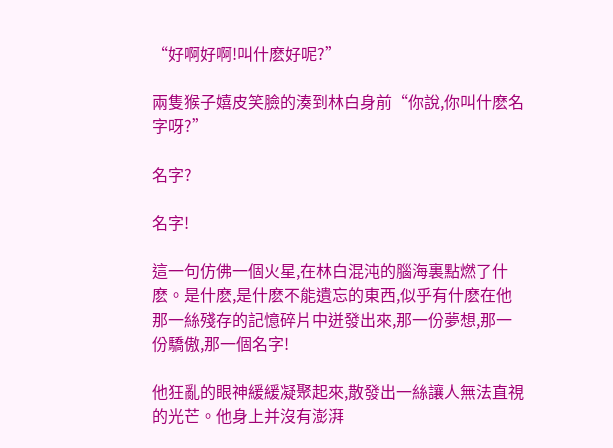“好啊好啊!叫什麽好呢?”

兩隻猴子嬉皮笑臉的湊到林白身前“你說,你叫什麽名字呀?”

名字?

名字!

這一句仿佛一個火星,在林白混沌的腦海裏點燃了什麽。是什麽,是什麽不能遺忘的東西,似乎有什麽在他那一絲殘存的記憶碎片中迸發出來,那一份夢想,那一份驕傲,那一個名字!

他狂亂的眼神緩緩凝聚起來,散發出一絲讓人無法直視的光芒。他身上并沒有澎湃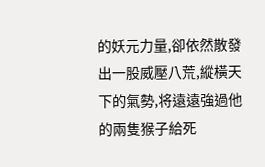的妖元力量,卻依然散發出一股威壓八荒,縱橫天下的氣勢,将遠遠強過他的兩隻猴子給死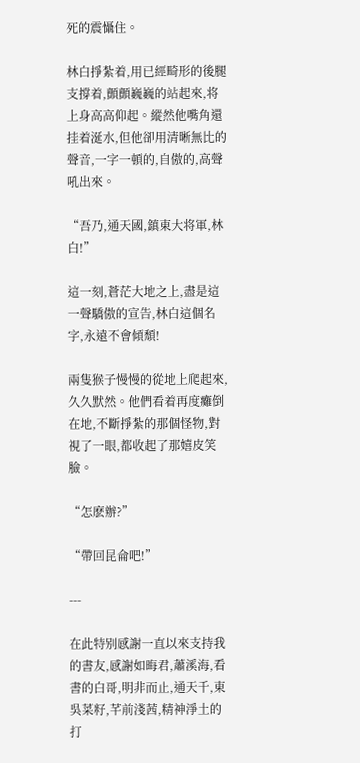死的震懾住。

林白掙紮着,用已經畸形的後腿支撐着,顫顫巍巍的站起來,将上身高高仰起。縱然他嘴角還挂着涎水,但他卻用清晰無比的聲音,一字一頓的,自傲的,高聲吼出來。

“吾乃,通天國,鎮東大将軍,林白!”

這一刻,蒼茫大地之上,盡是這一聲驕傲的宣告,林白這個名字,永遠不會傾頹!

兩隻猴子慢慢的從地上爬起來,久久默然。他們看着再度癱倒在地,不斷掙紮的那個怪物,對視了一眼,都收起了那嬉皮笑臉。

“怎麽辦?”

“帶回昆侖吧!”

---

在此特别感謝一直以來支持我的書友,感謝如晦君,蕭溪海,看書的白哥,明非而止,通天千,東吳菜籽,芊前淺茜,精神淨土的打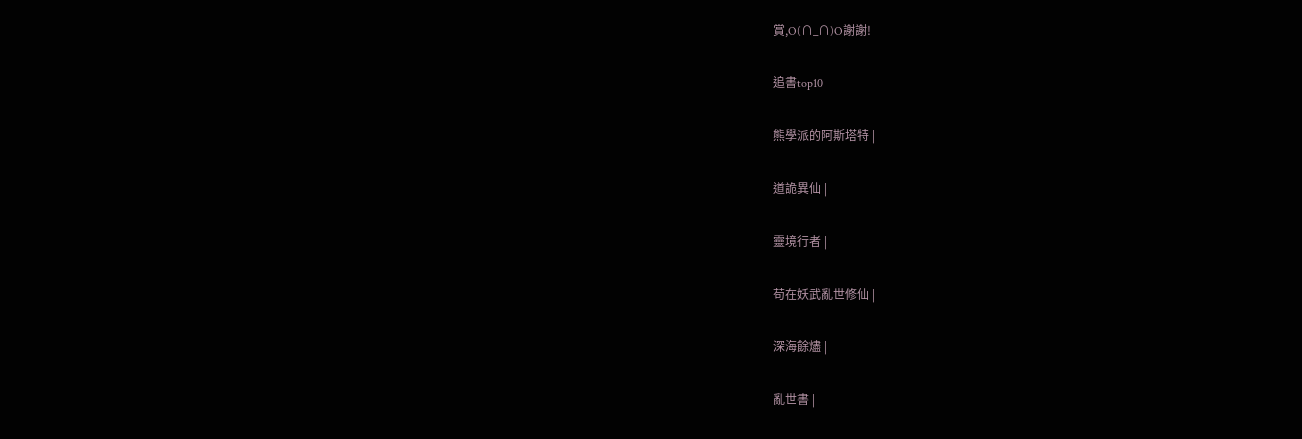賞,O(∩_∩)O謝謝!

追書top10

熊學派的阿斯塔特 |

道詭異仙 |

靈境行者 |

苟在妖武亂世修仙 |

深海餘燼 |

亂世書 |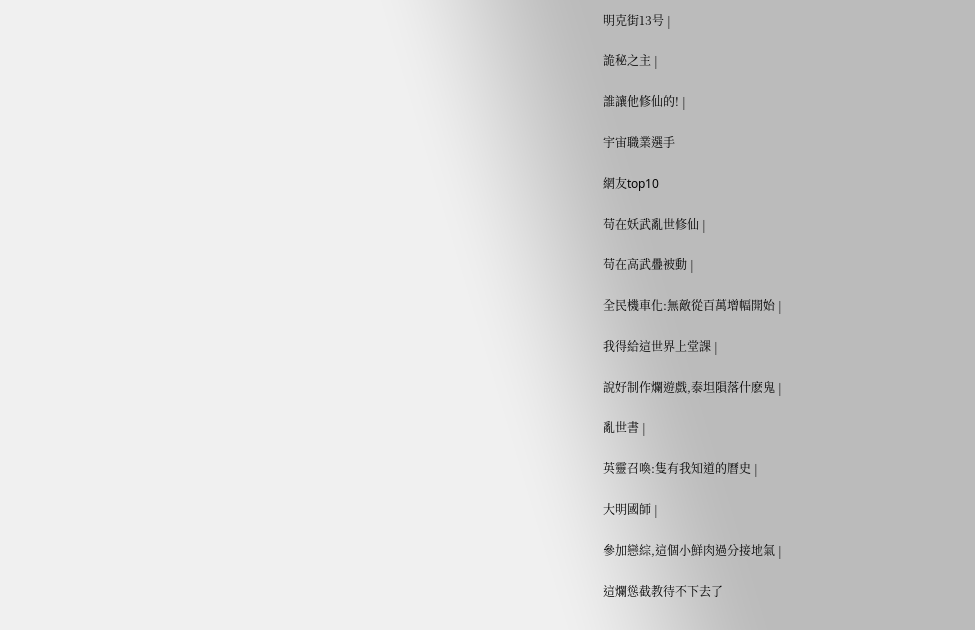明克街13号 |

詭秘之主 |

誰讓他修仙的! |

宇宙職業選手

網友top10

苟在妖武亂世修仙 |

苟在高武疊被動 |

全民機車化:無敵從百萬增幅開始 |

我得給這世界上堂課 |

說好制作爛遊戲,泰坦隕落什麽鬼 |

亂世書 |

英靈召喚:隻有我知道的曆史 |

大明國師 |

參加戀綜,這個小鮮肉過分接地氣 |

這爛慫截教待不下去了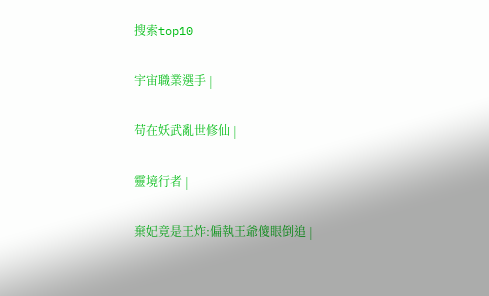搜索top10

宇宙職業選手 |

苟在妖武亂世修仙 |

靈境行者 |

棄妃竟是王炸:偏執王爺傻眼倒追 |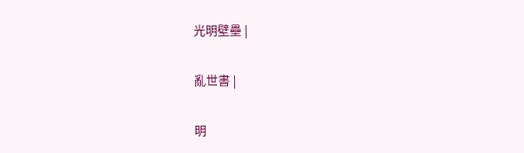光明壁壘 |

亂世書 |

明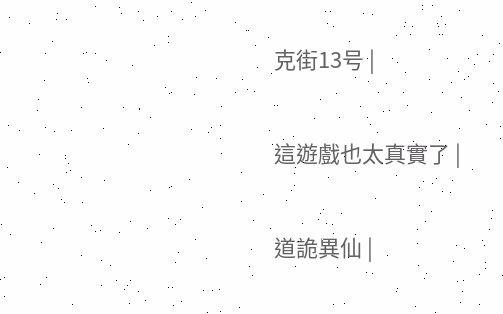克街13号 |

這遊戲也太真實了 |

道詭異仙 |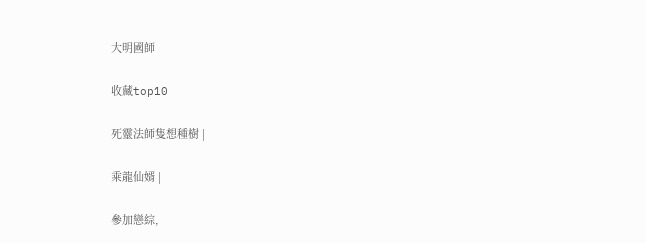大明國師

收藏top10

死靈法師隻想種樹 |

乘龍仙婿 |

參加戀綜,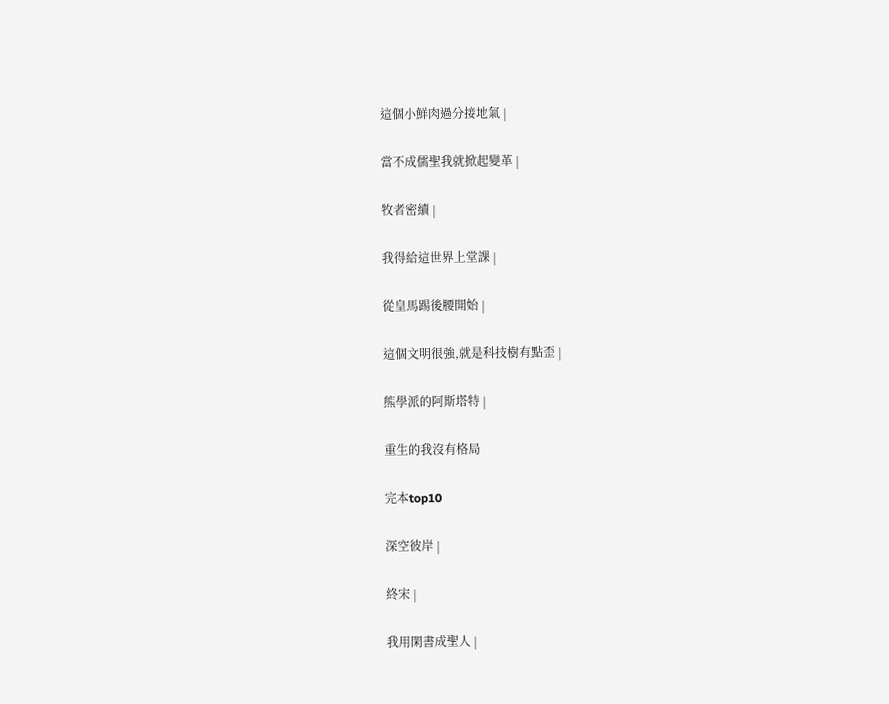這個小鮮肉過分接地氣 |

當不成儒聖我就掀起變革 |

牧者密續 |

我得給這世界上堂課 |

從皇馬踢後腰開始 |

這個文明很強,就是科技樹有點歪 |

熊學派的阿斯塔特 |

重生的我沒有格局

完本top10

深空彼岸 |

終宋 |

我用閑書成聖人 |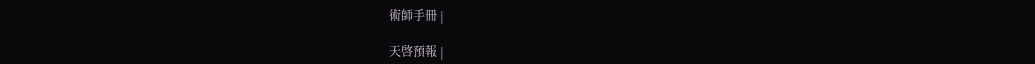術師手冊 |

天啓預報 |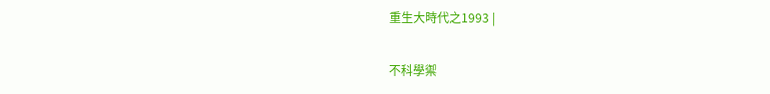重生大時代之1993 |

不科學禦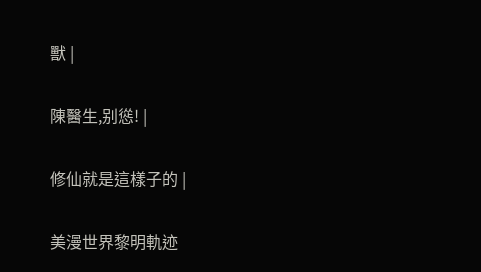獸 |

陳醫生,别慫! |

修仙就是這樣子的 |

美漫世界黎明軌迹